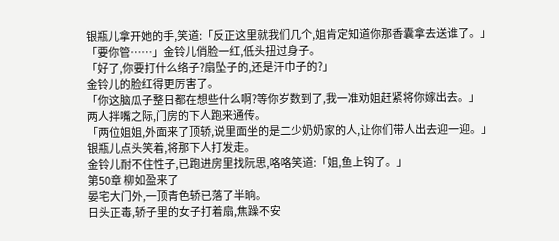银瓶儿拿开她的手,笑道:「反正这里就我们几个,姐肯定知道你那香囊拿去送谁了。」
「要你管……」金铃儿俏脸一红,低头扭过身子。
「好了,你要打什么络子?扇坠子的,还是汗巾子的?」
金铃儿的脸红得更厉害了。
「你这脑瓜子整日都在想些什么啊?等你岁数到了,我一准劝姐赶紧将你嫁出去。」
两人拌嘴之际,门房的下人跑来通传。
「两位姐姐,外面来了顶轿,说里面坐的是二少奶奶家的人,让你们带人出去迎一迎。」
银瓶儿点头笑着,将那下人打发走。
金铃儿耐不住性子,已跑进房里找阮思,咯咯笑道:「姐,鱼上钩了。」
第50章 柳如盈来了
晏宅大门外,一顶青色轿已落了半晌。
日头正毒,轿子里的女子打着扇,焦躁不安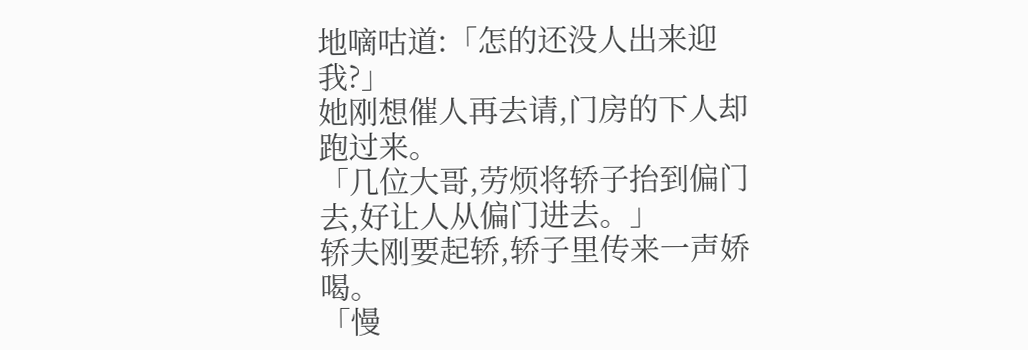地嘀咕道:「怎的还没人出来迎我?」
她刚想催人再去请,门房的下人却跑过来。
「几位大哥,劳烦将轿子抬到偏门去,好让人从偏门进去。」
轿夫刚要起轿,轿子里传来一声娇喝。
「慢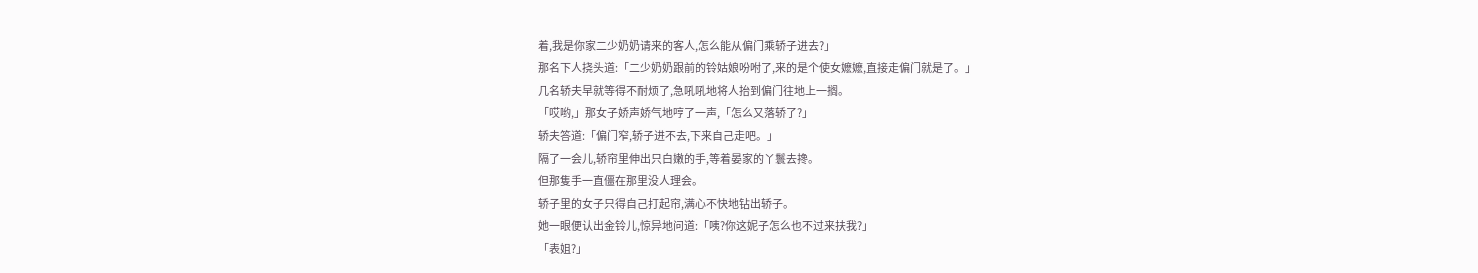着,我是你家二少奶奶请来的客人,怎么能从偏门乘轿子进去?」
那名下人挠头道:「二少奶奶跟前的铃姑娘吩咐了,来的是个使女嬷嬷,直接走偏门就是了。」
几名轿夫早就等得不耐烦了,急吼吼地将人抬到偏门往地上一搁。
「哎哟,」那女子娇声娇气地哼了一声,「怎么又落轿了?」
轿夫答道:「偏门窄,轿子进不去,下来自己走吧。」
隔了一会儿,轿帘里伸出只白嫩的手,等着晏家的丫鬟去搀。
但那隻手一直僵在那里没人理会。
轿子里的女子只得自己打起帘,满心不快地钻出轿子。
她一眼便认出金铃儿,惊异地问道:「咦?你这妮子怎么也不过来扶我?」
「表姐?」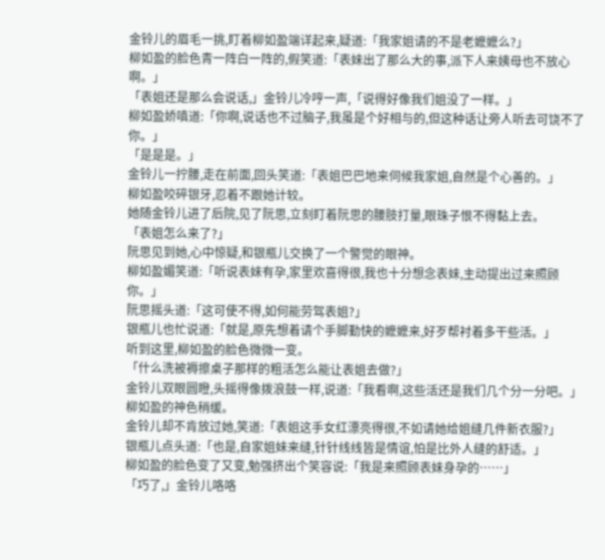金铃儿的眉毛一挑,盯着柳如盈端详起来,疑道:「我家姐请的不是老嬷嬷么?」
柳如盈的脸色青一阵白一阵的,假笑道:「表妹出了那么大的事,派下人来姨母也不放心啊。」
「表姐还是那么会说话,」金铃儿冷哼一声,「说得好像我们姐没了一样。」
柳如盈娇嗔道:「你啊,说话也不过脑子,我虽是个好相与的,但这种话让旁人听去可饶不了你。」
「是是是。」
金铃儿一拧腰,走在前面,回头笑道:「表姐巴巴地来伺候我家姐,自然是个心善的。」
柳如盈咬碎银牙,忍着不跟她计较。
她随金铃儿进了后院,见了阮思,立刻盯着阮思的腰肢打量,眼珠子恨不得黏上去。
「表姐怎么来了?」
阮思见到她,心中惊疑,和银瓶儿交换了一个警觉的眼神。
柳如盈媚笑道:「听说表妹有孕,家里欢喜得很,我也十分想念表妹,主动提出过来照顾你。」
阮思摇头道:「这可使不得,如何能劳驾表姐?」
银瓶儿也忙说道:「就是,原先想着请个手脚勤快的嬷嬷来,好歹帮衬着多干些活。」
听到这里,柳如盈的脸色微微一变。
「什么洗被褥擦桌子那样的粗活怎么能让表姐去做?」
金铃儿双眼圆瞪,头摇得像拨浪鼓一样,说道:「我看啊,这些活还是我们几个分一分吧。」
柳如盈的神色稍缓。
金铃儿却不肯放过她,笑道:「表姐这手女红漂亮得很,不如请她给姐缝几件新衣服?」
银瓶儿点头道:「也是,自家姐妹来缝,针针线线皆是情谊,怕是比外人缝的舒适。」
柳如盈的脸色变了又变,勉强挤出个笑容说:「我是来照顾表妹身孕的……」
「巧了,」金铃儿咯咯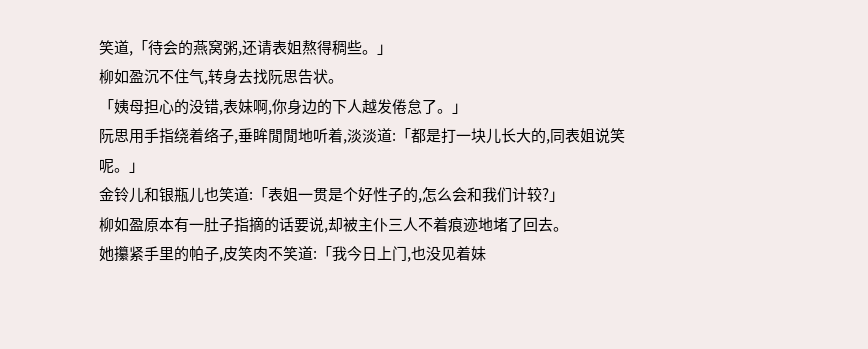笑道,「待会的燕窝粥,还请表姐熬得稠些。」
柳如盈沉不住气,转身去找阮思告状。
「姨母担心的没错,表妹啊,你身边的下人越发倦怠了。」
阮思用手指绕着络子,垂眸閒閒地听着,淡淡道:「都是打一块儿长大的,同表姐说笑呢。」
金铃儿和银瓶儿也笑道:「表姐一贯是个好性子的,怎么会和我们计较?」
柳如盈原本有一肚子指摘的话要说,却被主仆三人不着痕迹地堵了回去。
她攥紧手里的帕子,皮笑肉不笑道:「我今日上门,也没见着妹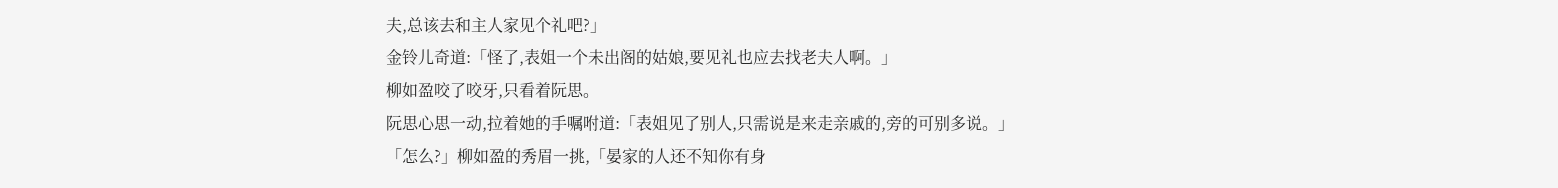夫,总该去和主人家见个礼吧?」
金铃儿奇道:「怪了,表姐一个未出阁的姑娘,要见礼也应去找老夫人啊。」
柳如盈咬了咬牙,只看着阮思。
阮思心思一动,拉着她的手嘱咐道:「表姐见了别人,只需说是来走亲戚的,旁的可别多说。」
「怎么?」柳如盈的秀眉一挑,「晏家的人还不知你有身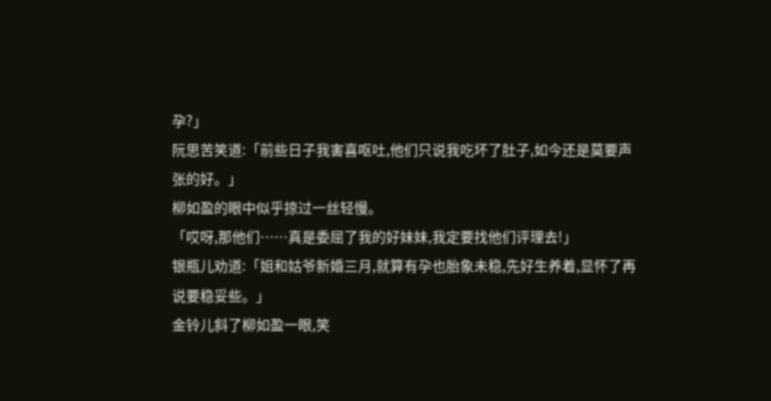孕?」
阮思苦笑道:「前些日子我害喜呕吐,他们只说我吃坏了肚子,如今还是莫要声张的好。」
柳如盈的眼中似乎掠过一丝轻慢。
「哎呀,那他们……真是委屈了我的好妹妹,我定要找他们评理去!」
银瓶儿劝道:「姐和姑爷新婚三月,就算有孕也胎象未稳,先好生养着,显怀了再说要稳妥些。」
金铃儿斜了柳如盈一眼,笑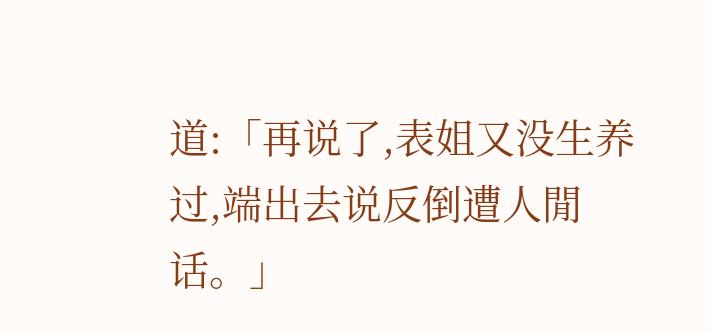道:「再说了,表姐又没生养过,端出去说反倒遭人閒话。」